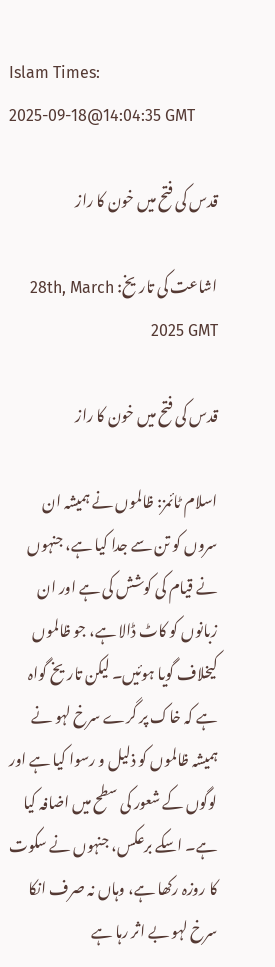Islam Times:
2025-09-18@14:04:35 GMT

قدس کی فتح میں خون کا راز

اشاعت کی تاریخ: 28th, March 2025 GMT

قدس کی فتح میں خون کا راز

اسلام ٹائمز: ظالموں نے ہمیشہ ان سروں کو تن سے جدا کیا ہے، جنہوں نے قیام کی کوشش کی ہے اور ان زبانوں کو کاٹ ڈالا ہے، جو ظالموں کیخلاف گویا ہوئیں۔ لیکن تاریخ گواہ ہے کہ خاک پر گرے سرخ لہو نے ہمیشہ ظالموں کو ذلیل و رسوا کیا ہے اور لوگوں کے شعور کی سطح میں اضافہ کیا ہے۔ اسکے برعکس، جنہوں نے سکوت کا روزہ رکھا ہے، وہاں نہ صرف انکا سرخ لہو بے اثر رہا ہے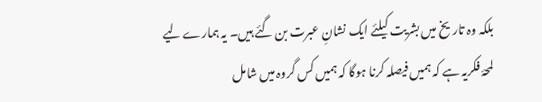بلکہ وہ تاریخ میں بشریت کیلئے ایک نشانِ عبرت بن گئے ہیں۔ یہ ہمارے لیے لمحۂ فکریہ ہے کہ ہمیں فیصلہ کرنا ہوگا کہ ہمیں کس گروہ میں شامل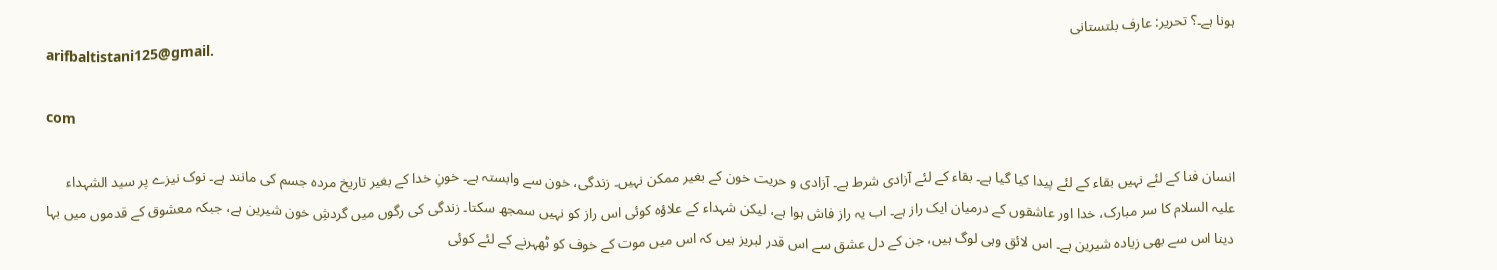ہونا ہے۔؟ تحریر: عارف بلتستانی
arifbaltistani125@gmail.

com

انسان فنا کے لئے نہیں بقاء کے لئے پیدا کیا گیا ہے۔ بقاء کے لئے آزادی شرط ہے۔ آزادی و حریت خون کے بغیر ممکن نہیں۔ زندگی، خون سے وابستہ ہے۔ خونِ خدا کے بغیر تاریخ مردہ جسم کی مانند ہے۔ نوک نیزے پر سید الشہداء علیہ السلام کا سر مبارک، خدا اور عاشقوں کے درمیان ایک راز ہے۔ اب یہ راز فاش ہوا ہے، لیکن شہداء کے علاؤہ کوئی اس راز کو نہیں سمجھ سکتا۔ زندگی کی رگوں میں گردشِ خون شیرین ہے، جبکہ معشوق کے قدموں میں بہا دینا اس سے بھی زیادہ شیرین ہے۔ اس لائق وہی لوگ ہیں، جن کے دل عشق سے اس قدر لبریز ہیں کہ اس میں موت کے خوف کو ٹھہرنے کے لئے کوئی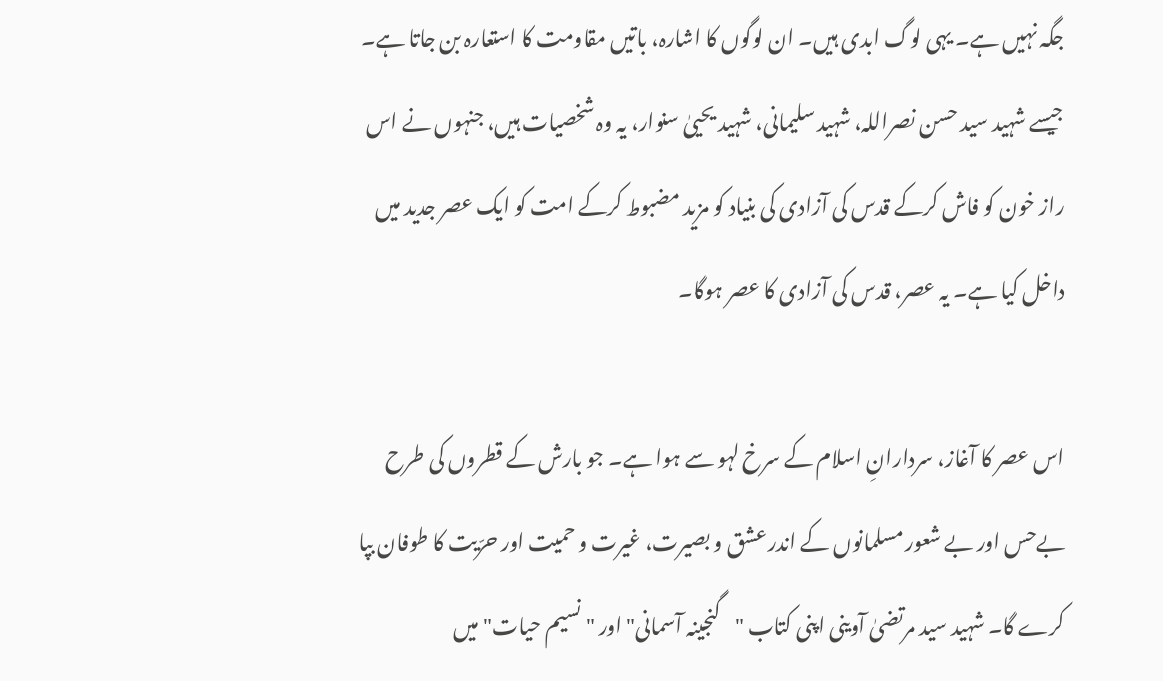جگہ نہیں ہے۔ یہی لوگ ابدی ہیں۔ ان لوگوں کا اشارہ، باتیں مقاومت کا استعارہ بن جاتا ہے۔ جیسے شہید سید حسن نصراللہ، شہید سلیمانی، شہید یحییٰ سنوار، یہ وہ شخصیات ہیں، جنہوں نے اس راز خون کو فاش کرکے قدس کی آزادی کی بنیاد کو مزید مضبوط کرکے امت کو ایک عصر جدید میں داخل کیا ہے۔ یہ عصر، قدس کی آزادی کا عصر ہوگا۔

اس عصر کا آغاز، سردارانِ اسلام کے سرخ لہو سے ہوا ہے۔ جو بارش کے قطروں کی طرح بےحس اور بے شعور مسلمانوں کے اندر عشق و بصیرت، غیرت و حمیت اور حرّیت کا طوفان بپا کرے گا۔ شہید سید مرتضیٰ آوینی اپنی کتاب "گنجینہ آسمانی" اور "نسیم حیات" میں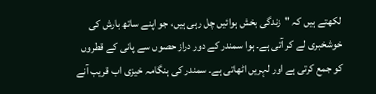لکھتے ہیں کہ "زندگی بخش ہوائیں چل رہی ہیں، جو اپنے ساتھ بارش کی خوشخبری لے کر آتی ہے۔ ہوا سمندر کے دور دراز حصوں سے پانی کے قطروں کو جمع کرتی ہے اور لہریں اٹھاتی ہے۔ سمندر کی ہنگامہ خیزی اب قریب آنے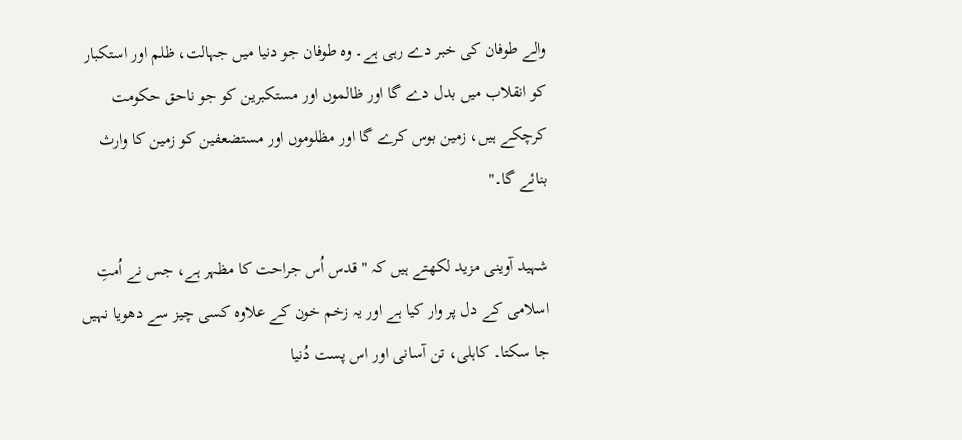والے طوفان کی خبر دے رہی ہے۔ وہ طوفان جو دنیا میں جہالت، ظلم اور استکبار کو انقلاب میں بدل دے گا اور ظالموں اور مستکبرین کو جو ناحق حکومت کرچکے ہیں، زمین بوس کرے گا اور مظلوموں اور مستضعفین کو زمین کا وارث بنائے گا۔"

شہید آوینی مزید لکھتے ہیں کہ "قدس اُس جراحت کا مظہر ہے، جس نے اُمتِ اسلامی کے دل پر وار کیا ہے اور یہ زخم خون کے علاوہ کسی چیز سے دھویا نہیں جا سکتا۔ کاہلی، تن آسانی اور اس پست دُنیا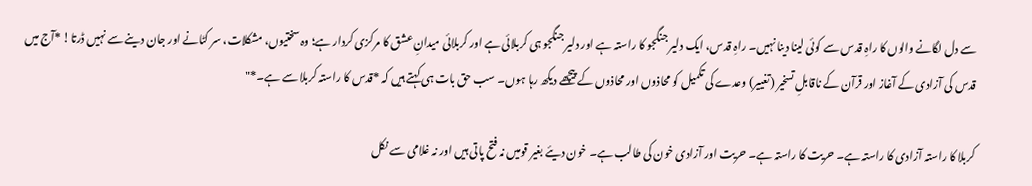سے دل لگانے والوں کا راہِ قدس سے کوئی لینا دینا نہیں۔ راہِ قدس، ایک دلیر جنگجو کا راستہ ہے اور دلیر جنگجو ہی کربلائی ہے اور کربلائی میدانِ عشق کا مرکزی کردار ہے؛ وہ سختیوں، مشکلات، سر کٹانے اور جان دینے سے نہیں ڈرتا! *آج میں قدس کی آزادی کے آغاز اور قرآن کے ناقابلِ تسخیر (تغییر) وعدے کی تکمیل کو محاذوں اور محاذوں کے پیچھے دیکھ رہا ہوں۔ سب حق بات ہی کہتے ہیں کہ *قدس کا راستہ کربلا سے ہے۔*"

کربلا کا راستہ آزادی کا راستہ ہے۔ حریت کا راستہ ہے۔ حریت اور آزادی خون کی طالب ہے۔ خون دیئے بغیر قومیں نہ فتح پاتی ہیں اور نہ غلامی سے نکل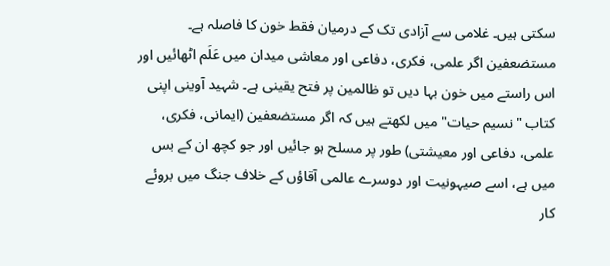سکتی ہیں۔ غلامی سے آزادی تک کے درمیان فقط خون کا فاصلہ ہے۔ مستضعفین اگر علمی، فکری، دفاعی اور معاشی میدان میں عَلَم اٹھائیں اور اس راستے میں خون بہا دیں تو ظالمین پر فتح یقینی ہے۔ شہید آوینی اپنی کتاب "نسیم حیات" میں لکھتے ہیں کہ اگر مستضعفین (ایمانی، فکری، علمی، دفاعی اور معیشتی) طور پر مسلح ہو جائیں اور جو کچھ ان کے بس میں ہے، اسے صیہونیت اور دوسرے عالمی آقاؤں کے خلاف جنگ میں بروئے کار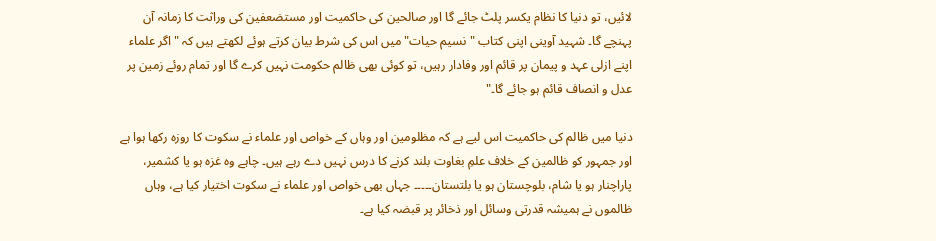لائیں، تو دنیا کا نظام یکسر پلٹ جائے گا اور صالحین کی حاکمیت اور مستضعفین کی وراثت کا زمانہ آن پہنچے گا۔ شہید آوینی اپنی کتاب "نسیم حیات" میں اس کی شرط بیان کرتے ہوئے لکھتے ہیں کہ "اگر علماء اپنے ازلی عہد و پیمان پر قائم اور وفادار رہیں، تو کوئی بھی ظالم حکومت نہیں کرے گا اور تمام روئے زمین پر عدل و انصاف قائم ہو جائے گا۔"

دنیا میں ظالم کی حاکمیت اس لیے ہے کہ مظلومین اور وہاں کے خواص اور علماء نے سکوت کا روزہ رکھا ہوا ہے اور جمہور کو ظالمین کے خلاف علمِ بغاوت بلند کرنے کا درس نہیں دے رہے ہیں۔ چاہے وہ غزہ ہو یا کشمیر، پاراچنار ہو یا شام، بلوچستان ہو یا بلتستان۔۔۔۔۔ جہاں بھی خواص اور علماء نے سکوت اختیار کیا ہے، وہاں ظالموں نے ہمیشہ قدرتی وسائل اور ذخائر پر قبضہ کیا ہے۔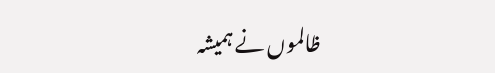ظالموں نے ہمیشہ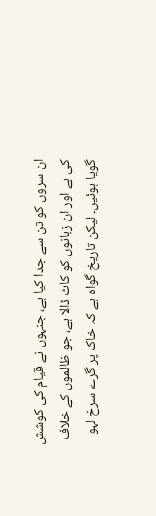ان سروں کو تن سے جدا کیا ہے، جنہوں نے قیام کی کوشش کی ہے اور ان زبانوں کو کاٹ ڈالا ہے، جو ظالموں کے خلاف گویا ہوئیں۔ لیکن تاریخ گواہ ہے کہ خاک پر گرے سرخ لہو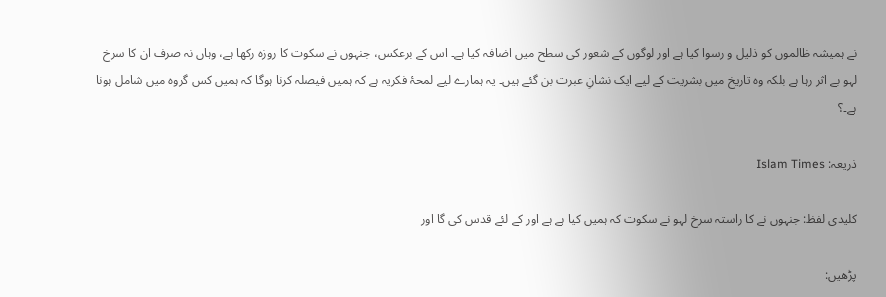نے ہمیشہ ظالموں کو ذلیل و رسوا کیا ہے اور لوگوں کے شعور کی سطح میں اضافہ کیا ہے۔ اس کے برعکس، جنہوں نے سکوت کا روزہ رکھا ہے، وہاں نہ صرف ان کا سرخ لہو بے اثر رہا ہے بلکہ وہ تاریخ میں بشریت کے لیے ایک نشانِ عبرت بن گئے ہیں۔ یہ ہمارے لیے لمحۂ فکریہ ہے کہ ہمیں فیصلہ کرنا ہوگا کہ ہمیں کس گروہ میں شامل ہونا ہے۔؟

ذریعہ: Islam Times

کلیدی لفظ: جنہوں نے کا راستہ سرخ لہو نے سکوت کہ ہمیں کیا ہے ہے اور کے لئے قدس کی گا اور

پڑھیں: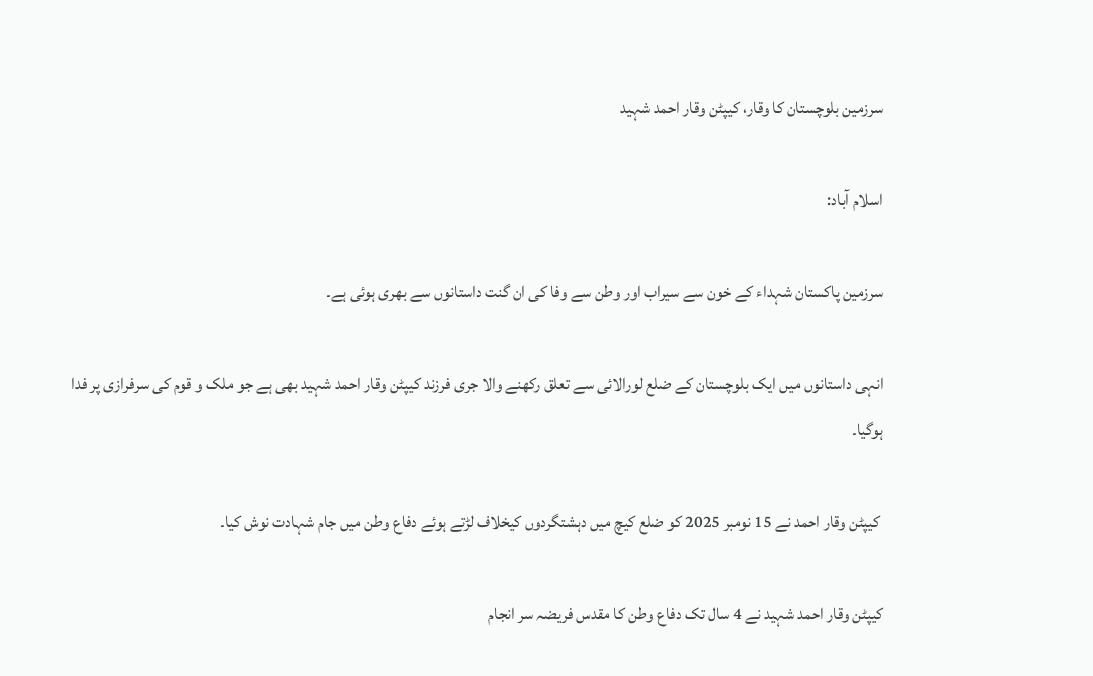سرزمین بلوچستان کا وقار، کیپٹن وقار احمد شہید

اسلام آباد:

سرزمین پاکستان شہداء کے خون سے سیراب اور وطن سے وفا کی ان گنت داستانوں سے بھری ہوئی ہے۔

انہی داستانوں میں ایک بلوچستان کے ضلع لورالائی سے تعلق رکھنے والا جری فرزند کیپٹن وقار احمد شہید بھی ہے جو ملک و قوم کی سرفرازی پر فدا ہوگیا۔

 کیپٹن وقار احمد نے 15 نومبر 2025 کو ضلع کیچ میں دہشتگردوں کیخلاف لڑتے ہوئے دفاع وطن میں جام شہادت نوش کیا۔

کیپٹن وقار احمد شہید نے 4 سال تک دفاع وطن کا مقدس فریضہ سر انجام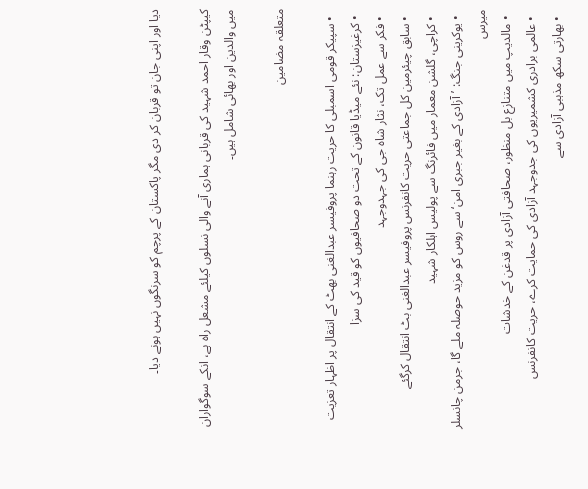دیا اور اپنی جان تو قربان کر دی مگر پاکستان کے پرچم کو سرنگوں نہیں ہونے دیا۔

کیپٹن وقار احمد شہید کی قربانی ہماری آنے والی نسلوں کیلئے مشعل راہ ہے، انکے سوگواران میں والدین اور بھائی شامل ہیں۔

متعلقہ مضامین

  • سپیکر قومی اسمبلی کا حریت رہنما پروفیسر عبدالغنی بھٹ کے انتقال پر اظہار تعزیت
  • کرغیزستان: نئے میڈیا قانون کے تحت دو صحافیوں کو قید کی سزا
  • فکر سے عمل تک، نثار شاہ جی کی جہدوجہد
  • سابق چیئرمین کل جماعتی حریت کانفرنس پروفیسر عبدالغنی بٹ انتقال کرگئے
  • کراچی، گلشن معمار میں فائرنگ سے پولیس اہلکار شہید
  • یوکرینی جنگ: ’آزادی کے بغیر جبری امن‘ سے روس کو مزید حوصلہ ملے گا، جرمن چانسلر میرس
  • مالدیپ میں متنازع بل منظور، صحافتی آزادی پر قدغن کے خدشات
  • عالمی برادری کشمیریوں کی جدوجہد آزادی کی حمایت کرے، حریت کانفرنس
  • بھارتی سکھ مذہبی آزادی سے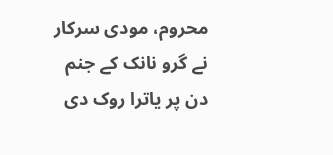محروم، مودی سرکار نے گرو نانک کے جنم دن پر یاترا روک دی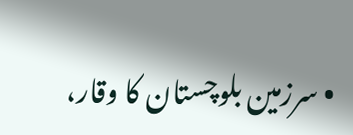• سرزمین بلوچستان کا وقار،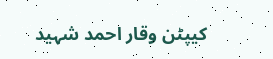کیپٹن وقار احمد شہید